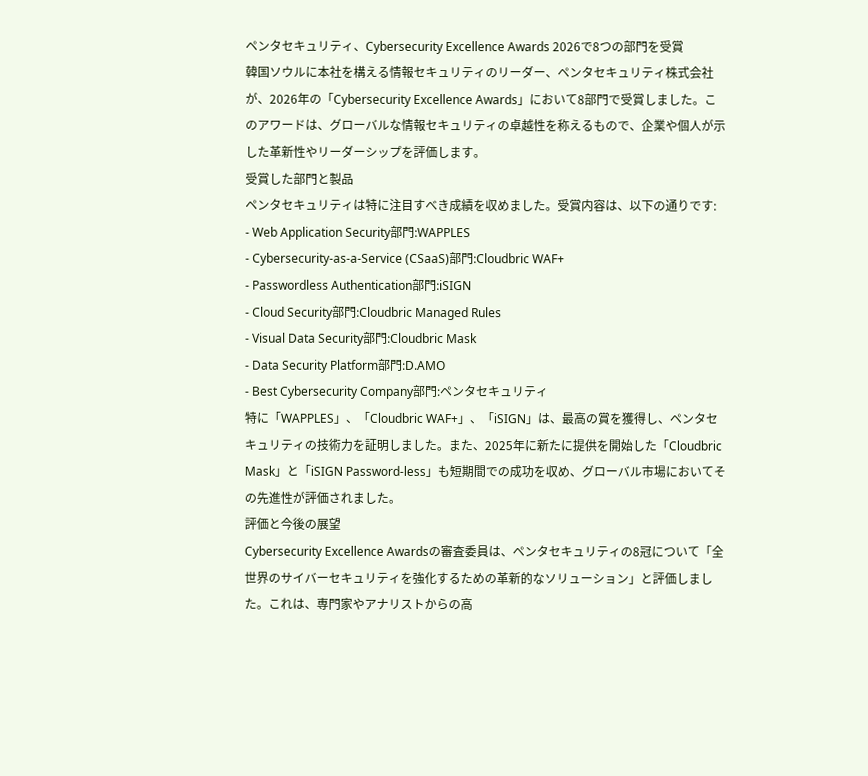ペンタセキュリティ、Cybersecurity Excellence Awards 2026で8つの部門を受賞
韓国ソウルに本社を構える情報セキュリティのリーダー、ペンタセキュリティ株式会社が、2026年の「Cybersecurity Excellence Awards」において8部門で受賞しました。このアワードは、グローバルな情報セキュリティの卓越性を称えるもので、企業や個人が示した革新性やリーダーシップを評価します。
受賞した部門と製品
ペンタセキュリティは特に注目すべき成績を収めました。受賞内容は、以下の通りです:
- Web Application Security部門:WAPPLES
- Cybersecurity-as-a-Service (CSaaS)部門:Cloudbric WAF+
- Passwordless Authentication部門:iSIGN
- Cloud Security部門:Cloudbric Managed Rules
- Visual Data Security部門:Cloudbric Mask
- Data Security Platform部門:D.AMO
- Best Cybersecurity Company部門:ペンタセキュリティ
特に「WAPPLES」、「Cloudbric WAF+」、「iSIGN」は、最高の賞を獲得し、ペンタセキュリティの技術力を証明しました。また、2025年に新たに提供を開始した「Cloudbric Mask」と「iSIGN Password-less」も短期間での成功を収め、グローバル市場においてその先進性が評価されました。
評価と今後の展望
Cybersecurity Excellence Awardsの審査委員は、ペンタセキュリティの8冠について「全世界のサイバーセキュリティを強化するための革新的なソリューション」と評価しました。これは、専門家やアナリストからの高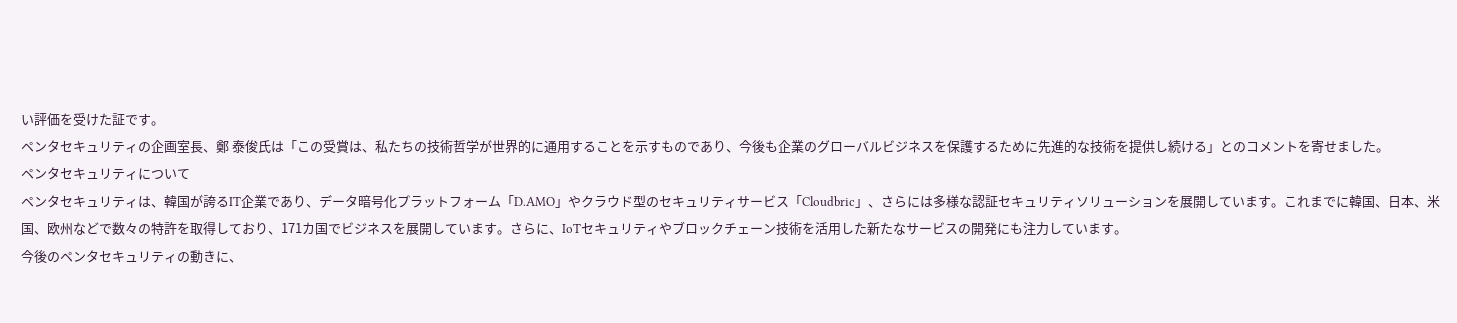い評価を受けた証です。
ペンタセキュリティの企画室長、鄭 泰俊氏は「この受賞は、私たちの技術哲学が世界的に通用することを示すものであり、今後も企業のグローバルビジネスを保護するために先進的な技術を提供し続ける」とのコメントを寄せました。
ペンタセキュリティについて
ペンタセキュリティは、韓国が誇るIT企業であり、データ暗号化プラットフォーム「D.AMO」やクラウド型のセキュリティサービス「Cloudbric」、さらには多様な認証セキュリティソリューションを展開しています。これまでに韓国、日本、米国、欧州などで数々の特許を取得しており、171カ国でビジネスを展開しています。さらに、IoTセキュリティやブロックチェーン技術を活用した新たなサービスの開発にも注力しています。
今後のペンタセキュリティの動きに、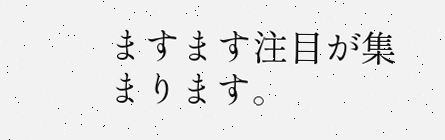ますます注目が集まります。